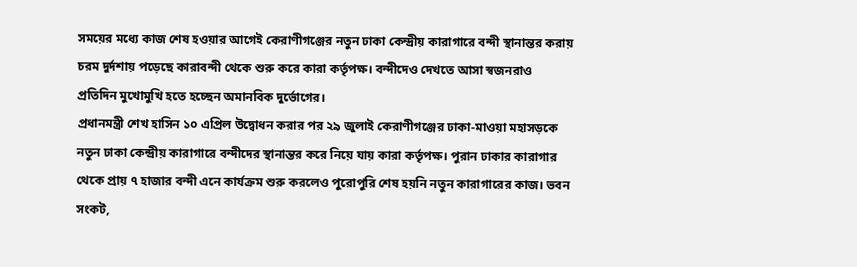সময়ের মধ্যে কাজ শেষ হওয়ার আগেই কেরাণীগঞ্জের নতুন ঢাকা কেন্দ্রীয় কারাগারে বন্দী স্থানান্তর করায় চরম দুর্দশায় পড়েছে কারাবন্দী থেকে শুরু করে কারা কর্তৃপক্ষ। বন্দীদেও দেখতে আসা স্বজনরাও প্রতিদিন মুখোমুখি হতে হচ্ছেন অমানবিক দুর্ভোগের।
প্রধানমন্ত্রী শেখ হাসিন ১০ এপ্রিল উদ্বোধন করার পর ২৯ জুলাই কেরাণীগঞ্জের ঢাকা-মাওয়া মহাসড়কে নতুন ঢাকা কেন্দ্রীয় কারাগারে বন্দীদের স্থানান্তর করে নিয়ে যায় কারা কর্তৃপক্ষ। পুরান ঢাকার কারাগার থেকে প্রায় ৭ হাজার বন্দী এনে কার্যক্রম শুরু করলেও পুরোপুরি শেষ হয়নি নতুন কারাগারের কাজ। ভবন সংকট,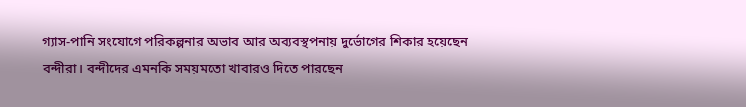গ্যাস-পানি সংযোগে পরিকল্পনার অভাব আর অব্যবস্থপনায় দুর্ভোগের শিকার হয়েছেন বন্দীরা। বন্দীদের এমনকি সময়মতো খাবারও দিতে পারছেন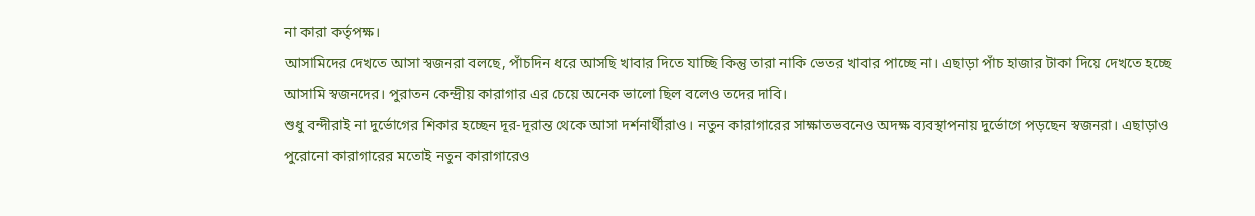না কারা কর্তৃপক্ষ।
আসামিদের দেখতে আসা স্বজনরা বলছে, পাঁচদিন ধরে আসছি খাবার দিতে যাচ্ছি কিন্তু তারা নাকি ভেতর খাবার পাচ্ছে না। এছাড়া পাঁচ হাজার টাকা দিয়ে দেখতে হচ্ছে আসামি স্বজনদের। পুরাতন কেন্দ্রীয় কারাগার এর চেয়ে অনেক ভালো ছিল বলেও তদের দাবি।
শুধু বন্দীরাই না দুর্ভোগের শিকার হচ্ছেন দূর-দূরান্ত থেকে আসা দর্শনার্থীরাও। নতুন কারাগারের সাক্ষাতভবনেও অদক্ষ ব্যবস্থাপনায় দুর্ভোগে পড়ছেন স্বজনরা। এছাড়াও পুরোনো কারাগারের মতোই নতুন কারাগারেও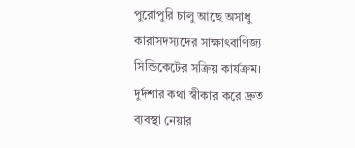পুরোপুরি চালু আছে অসাধু কারাসদস্যদের সাক্ষাৎবাণিজ্য সিন্ডিকেটের সক্রিয় কার্যক্রম।
দুর্দশার কথা স্বীকার করে দ্রুত ব্যবস্থা নেয়ার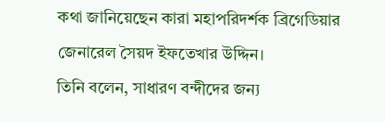কথা জানিয়েছেন কারা মহাপরিদর্শক ব্রিগেডিয়ার জেনারেল সৈয়দ ইফতেখার উদ্দিন।
তিনি বলেন, সাধারণ বন্দীদের জন্য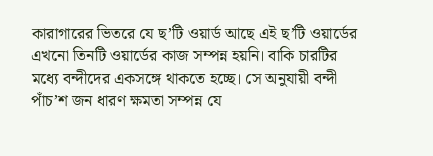কারাগারের ভিতরে যে ছ’টি ওয়ার্ড আছে এই ছ’টি ওয়ার্ডের এখনো তিনটি ওয়ার্ডের কাজ সম্পন্ন হয়নি। বাকি চারটির মধ্যে বন্দীদের একসঙ্গে থাকতে হচ্ছে। সে অনুযায়ী বন্দী পাঁচ’শ জন ধারণ ক্ষমতা সম্পন্ন যে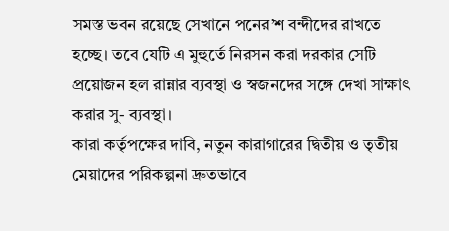সমস্ত ভবন রয়েছে সেখানে পনের’শ বন্দীদের রাখতে হচ্ছে। তবে যেটি এ মুহুর্তে নিরসন করা দরকার সেটি প্রয়োজন হল রান্নার ব্যবস্থা ও স্বজনদের সঙ্গে দেখা সাক্ষাৎ করার সু- ব্যবস্থা।
কারা কর্তৃপক্ষের দাবি, নতুন কারাগারের দ্বিতীয় ও তৃতীয় মেয়াদের পরিকল্পনা দ্রুতভাবে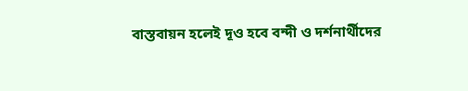বাস্তবায়ন হলেই দূও হবে বন্দী ও দর্শনার্থীদের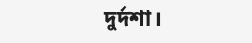দুর্দশা।